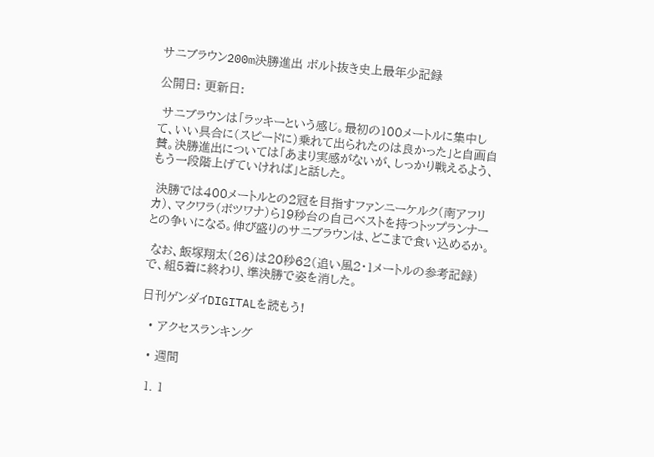サニブラウン200m決勝進出 ボルト抜き史上最年少記録

公開日: 更新日:

 サニブラウンは「ラッキーという感じ。最初の100メートルに集中して、いい具合に(スピードに)乗れて出られたのは良かった」と自画自賛。決勝進出については「あまり実感がないが、しっかり戦えるよう、もう一段階上げていければ」と話した。

 決勝では400メートルとの2冠を目指すファンニーケルク(南アフリカ)、マクワラ(ボツワナ)ら19秒台の自己ベストを持つトップランナーとの争いになる。伸び盛りのサニブラウンは、どこまで食い込めるか。

 なお、飯塚翔太(26)は20秒62(追い風2・1メートルの参考記録)で、組5着に終わり、準決勝で姿を消した。

日刊ゲンダイDIGITALを読もう!

  • アクセスランキング

  • 週間

  1. 1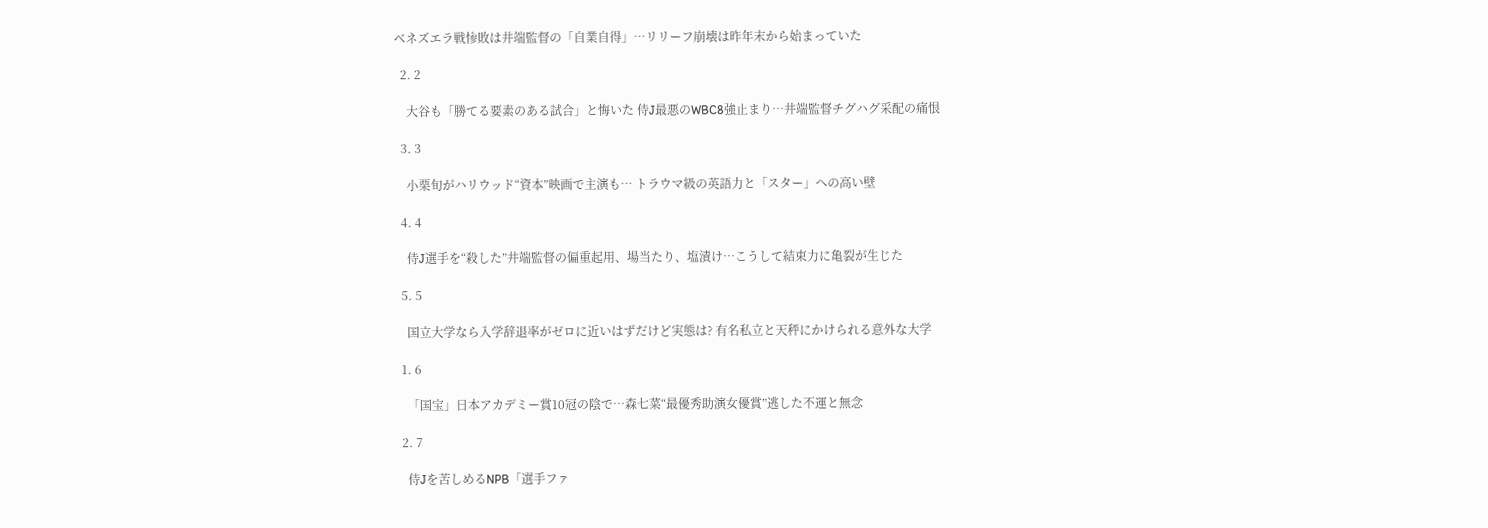ベネズエラ戦惨敗は井端監督の「自業自得」…リリーフ崩壊は昨年末から始まっていた

  2. 2

    大谷も「勝てる要素のある試合」と悔いた 侍J最悪のWBC8強止まり…井端監督チグハグ采配の痛恨

  3. 3

    小栗旬がハリウッド“資本”映画で主演も… トラウマ級の英語力と「スター」への高い壁

  4. 4

    侍J選手を“殺した”井端監督の偏重起用、場当たり、塩漬け…こうして結束力に亀裂が生じた

  5. 5

    国立大学なら入学辞退率がゼロに近いはずだけど実態は? 有名私立と天秤にかけられる意外な大学

  1. 6

    「国宝」日本アカデミー賞10冠の陰で…森七菜“最優秀助演女優賞”逃した不運と無念

  2. 7

    侍Jを苦しめるNPB「選手ファ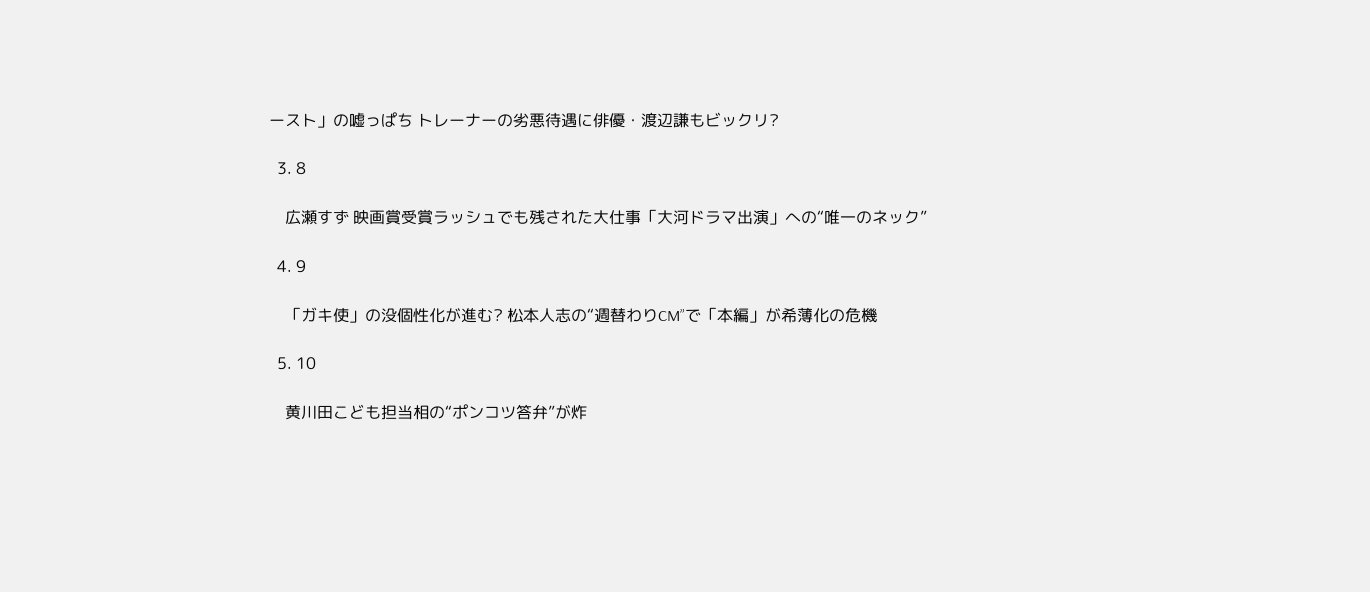ースト」の嘘っぱち トレーナーの劣悪待遇に俳優・渡辺謙もビックリ?

  3. 8

    広瀬すず 映画賞受賞ラッシュでも残された大仕事「大河ドラマ出演」への“唯一のネック”

  4. 9

    「ガキ使」の没個性化が進む? 松本人志の“週替わりCM”で「本編」が希薄化の危機

  5. 10

    黄川田こども担当相の“ポンコツ答弁”が炸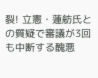裂! 立憲・蓮舫氏との質疑で審議が3回も中断する醜悪